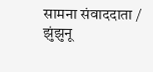सामना संवाददाता / झुंझुनू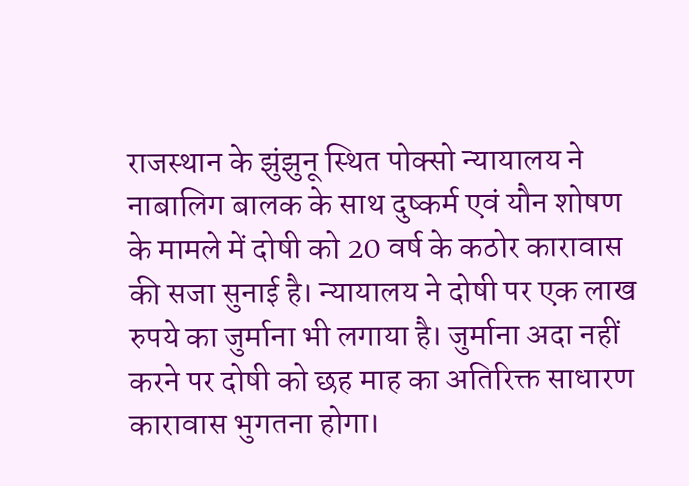राजस्थान के झुंझुनू स्थित पोक्सो न्यायालय ने नाबालिग बालक के साथ दुष्कर्म एवं यौन शोषण के मामले में दोषी को 20 वर्ष के कठोर कारावास की सजा सुनाई है। न्यायालय ने दोषी पर एक लाख रुपये का जुर्माना भी लगाया है। जुर्माना अदा नहीं करने पर दोषी को छह माह का अतिरिक्त साधारण कारावास भुगतना होगा।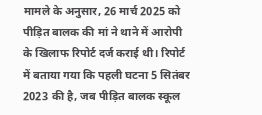मामले के अनुसार, 26 मार्च 2025 को पीड़ित बालक की मां ने थाने में आरोपी के खिलाफ रिपोर्ट दर्ज कराई थी। रिपोर्ट में बताया गया कि पहली घटना 5 सितंबर 2023 की है, जब पीड़ित बालक स्कूल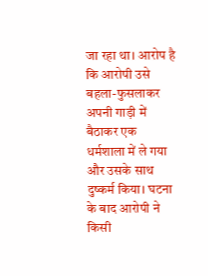जा रहा था। आरोप है कि आरोपी उसे बहला-फुसलाकर अपनी गाड़ी में बैठाकर एक धर्मशाला में ले गया और उसके साथ दुष्कर्म किया। घटना के बाद आरोपी ने किसी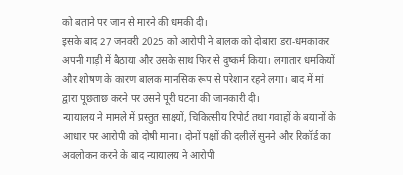को बताने पर जान से मारने की धमकी दी।
इसके बाद 27 जनवरी 2025 को आरोपी ने बालक को दोबारा डरा-धमकाकर अपनी गाड़ी में बैठाया और उसके साथ फिर से दुष्कर्म किया। लगातार धमकियों और शोषण के कारण बालक मानसिक रूप से परेशान रहने लगा। बाद में मां द्वारा पूछताछ करने पर उसने पूरी घटना की जानकारी दी।
न्यायालय ने मामले में प्रस्तुत साक्ष्यों, चिकित्सीय रिपोर्ट तथा गवाहों के बयानों के आधार पर आरोपी को दोषी माना। दोनों पक्षों की दलीलें सुनने और रिकॉर्ड का अवलोकन करने के बाद न्यायालय ने आरोपी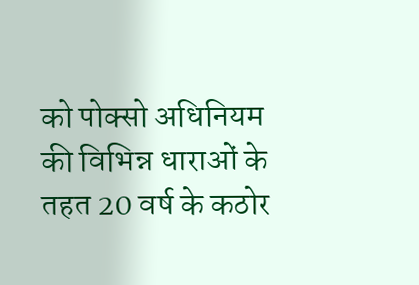को पोक्सो अधिनियम की विभिन्न धाराओं के तहत 20 वर्ष के कठोर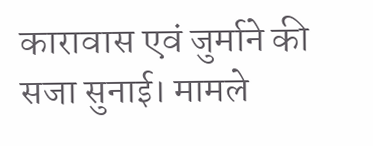कारावास एवं जुर्माने की सजा सुनाई। मामले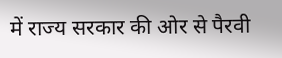में राज्य सरकार की ओर से पैरवी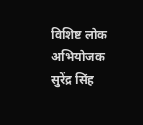विशिष्ट लोक अभियोजक सुरेंद्र सिंह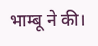भाम्बू ने की।